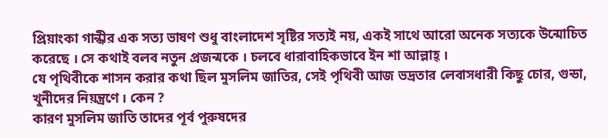প্রিয়াংকা গান্ধীর এক সত্য ভাষণ শুধু বাংলাদেশ সৃষ্টির সত্যই নয়, একই সাথে আরো অনেক সত্যকে উন্মোচিত করেছে । সে কথাই বলব নতুন প্রজন্মকে । চলবে ধারাবাহিকভাবে ইন শা আল্লাহ্ ।
যে পৃথিবীকে শাসন করার কথা ছিল মুসলিম জাতির, সেই পৃথিবী আজ ভদ্রতার লেবাসধারী কিছু চোর, গুন্ডা, খুনীদের নিয়ন্ত্রণে । কেন ?
কারণ মুসলিম জাতি তাদের পূর্ব পুরুষদের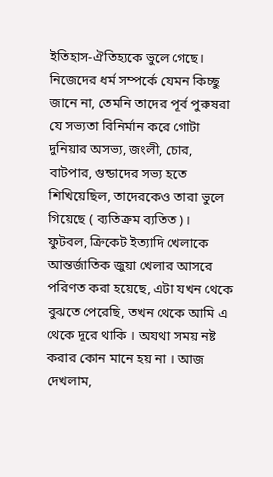ইতিহাস-ঐতিহ্যকে ভুলে গেছে। নিজেদের ধর্ম সম্পর্কে যেমন কিচ্ছু জানে না, তেমনি তাদের পূর্ব পুরুষরা যে সভ্যতা বিনির্মান করে গোটা দুনিয়ার অসভ্য, জংলী, চোর, বাটপার, গুন্ডাদের সভ্য হতে শিখিয়েছিল, তাদেরকেও তারা ভুলে গিয়েছে ( ব্যতিক্রম ব্যতিত)।
ফুটবল, ক্রিকেট ইত্যাদি খেলাকে আন্তর্জাতিক জুয়া খেলার আসরে পরিণত করা হয়েছে, এটা যখন থেকে বুঝতে পেরেছি, তখন থেকে আমি এ থেকে দূরে থাকি । অযথা সময় নষ্ট করার কোন মানে হয় না । আজ দেখলাম,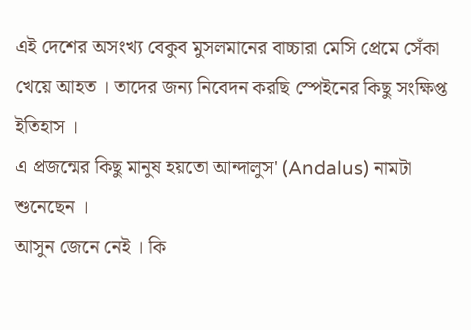এই দেশের অসংখ্য বেকুব মুসলমানের বাচ্চারা মেসি প্রেমে সেঁকা খেয়ে আহত । তাদের জন্য নিবেদন করছি স্পেইনের কিছু সংক্ষিপ্ত ইতিহাস ।
এ প্রজন্মের কিছু মানুষ হয়তো আন্দালুস' (Andalus) নামটা শুনেছেন ।
আসুন জেনে নেই । কি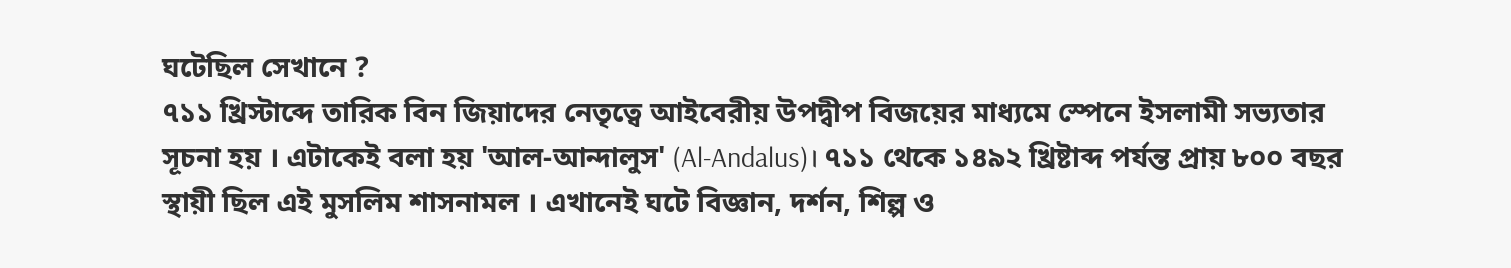ঘটেছিল সেখানে ?
৭১১ খ্রিস্টাব্দে তারিক বিন জিয়াদের নেতৃত্বে আইবেরীয় উপদ্বীপ বিজয়ের মাধ্যমে স্পেনে ইসলামী সভ্যতার সূচনা হয় । এটাকেই বলা হয় 'আল-আন্দালুস' (Al-Andalus)। ৭১১ থেকে ১৪৯২ খ্রিষ্টাব্দ পর্যন্ত প্রায় ৮০০ বছর স্থায়ী ছিল এই মুসলিম শাসনামল । এখানেই ঘটে বিজ্ঞান, দর্শন, শিল্প ও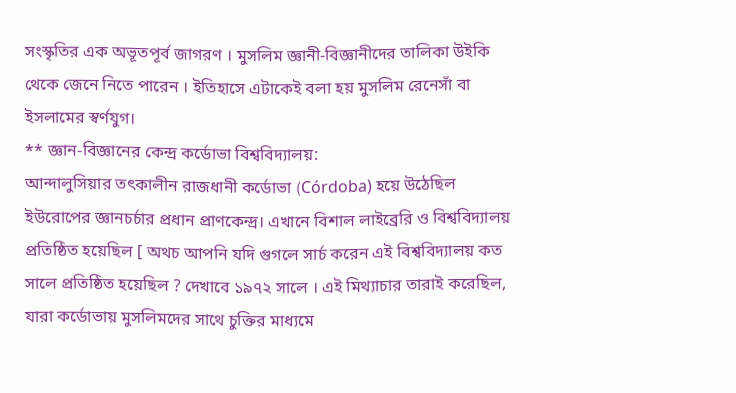সংস্কৃতির এক অভূতপূর্ব জাগরণ । মুসলিম জ্ঞানী-বিজ্ঞানীদের তালিকা উইকি থেকে জেনে নিতে পারেন । ইতিহাসে এটাকেই বলা হয় মুসলিম রেনেসাঁ বা ইসলামের স্বর্ণযুগ।
** জ্ঞান-বিজ্ঞানের কেন্দ্র কর্ডোভা বিশ্ববিদ্যালয়:
আন্দালুসিয়ার তৎকালীন রাজধানী কর্ডোভা (Córdoba) হয়ে উঠেছিল ইউরোপের জ্ঞানচর্চার প্রধান প্রাণকেন্দ্র। এখানে বিশাল লাইব্রেরি ও বিশ্ববিদ্যালয় প্রতিষ্ঠিত হয়েছিল [ অথচ আপনি যদি গুগলে সার্চ করেন এই বিশ্ববিদ্যালয় কত সালে প্রতিষ্ঠিত হয়েছিল ? দেখাবে ১৯৭২ সালে । এই মিথ্যাচার তারাই করেছিল, যারা কর্ডোভায় মুসলিমদের সাথে চুক্তির মাধ্যমে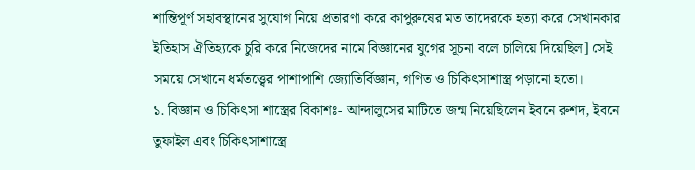শান্তিপূর্ণ সহাবস্থানের সুযোগ নিয়ে প্রতারণা করে কাপুরুষের মত তাদেরকে হত্যা করে সেখানকার ইতিহাস ঐতিহ্যকে চুরি করে নিজেদের নামে বিজ্ঞানের যুগের সূচনা বলে চালিয়ে দিয়েছিল] সেই সময়ে সেখানে ধর্মতত্ত্বের পাশাপাশি জ্যোতির্বিজ্ঞান, গণিত ও চিকিৎসাশাস্ত্র পড়ানো হতো।
১. বিজ্ঞান ও চিকিৎসা শাস্ত্রের বিকাশঃ- আন্দালুসের মাটিতে জন্ম নিয়েছিলেন ইবনে রুশদ, ইবনে তুফাইল এবং চিকিৎসাশাস্ত্রে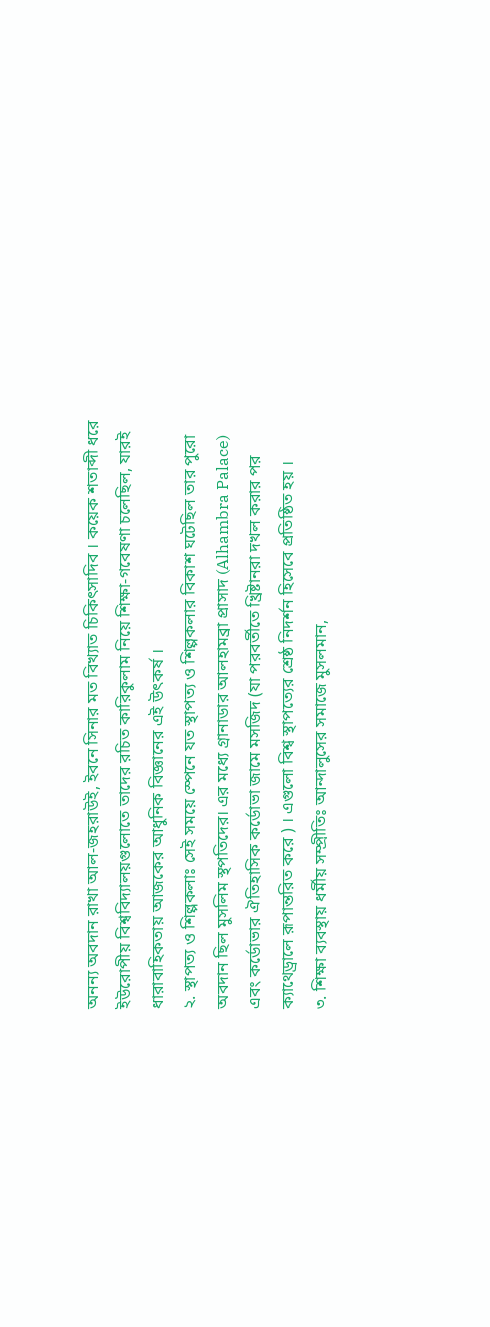অনন্য অবদান রাখা আল-জহরাউই, ইবনে সিনার মত বিখ্যাত চিকিৎসাদিব । কয়েক শতাব্দী ধরে ইউরোপীয় বিশ্ববিদ্যালয়গুলোতে তাদের রচিত কারিকুলাম নিয়ে শিক্ষা-গবেষণা চলেছিল, যারই ধারাবাহিকতায় আজকের আধুনিক বিজ্ঞানের এই উৎকর্ষ ।
২. স্থাপত্য ও শিল্পকলাঃ সেই সময়ে স্পেনে যত স্থাপত্য ও শিল্পকলার বিকাশ ঘটেছিল তার পুরো অবদান ছিল মুসলিম স্থপতিদের। এর মধ্যে গ্রানাডার আলহামব্রা প্রাসাদ (Alhambra Palace) এবং কর্ডোভার ঐতিহাসিক কর্ডোভা জামে মসজিদ (যা পরবর্তীতে খ্রিষ্টানরা দখল করার পর ক্যাথেড্রালে রূপান্তরিত করে ) । এগুলো বিশ্ব স্থাপত্যের শ্রেষ্ঠ নিদর্শন হিসেবে প্রতিষ্ঠিত হয় ।
৩. শিক্ষা ব্যবস্থায় ধর্মীয় সম্প্রীতিঃ আন্দালুসের সমাজে মুসলমান,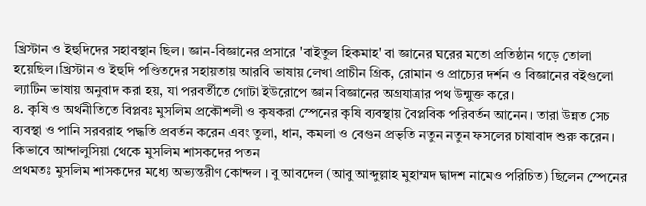খ্রিস্টান ও ইহুদিদের সহাবস্থান ছিল। জ্ঞান-বিজ্ঞানের প্রসারে 'বাইতুল হিকমাহ' বা জ্ঞানের ঘরের মতো প্রতিষ্ঠান গড়ে তোলা হয়েছিল।খ্রিস্টান ও ইহুদি পণ্ডিতদের সহায়তায় আরবি ভাষায় লেখা প্রাচীন গ্রিক, রোমান ও প্রাচ্যের দর্শন ও বিজ্ঞানের বইগুলো ল্যাটিন ভাষায় অনুবাদ করা হয়, যা পরবর্তীতে গোটা ইউরোপে জ্ঞান বিজ্ঞানের অগ্রযাত্রার পথ উন্মুক্ত করে।
৪. কৃষি ও অর্থনীতিতে বিপ্লবঃ মুসলিম প্রকৌশলী ও কৃষকরা স্পেনের কৃষি ব্যবস্থায় বৈপ্লবিক পরিবর্তন আনেন। তারা উন্নত সেচ ব্যবস্থা ও পানি সরবরাহ পদ্ধতি প্রবর্তন করেন এবং তুলা, ধান, কমলা ও বেগুন প্রভৃতি নতুন নতুন ফসলের চাষাবাদ শুরু করেন।
কিভাবে আন্দালুসিয়া থেকে মুসলিম শাসকদের পতন
প্রথমতঃ মুসলিম শাসকদের মধ্যে অভ্যন্তরীণ কোন্দল । বু আবদেল (আবু আব্দুল্লাহ মুহাম্মদ দ্বাদশ নামেও পরিচিত) ছিলেন স্পেনের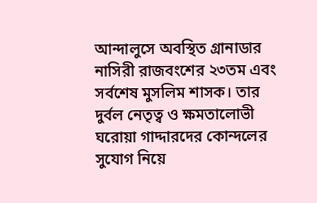আন্দালুসে অবস্থিত গ্রানাডার নাসিরী রাজবংশের ২৩তম এবং সর্বশেষ মুসলিম শাসক। তার দুর্বল নেতৃত্ব ও ক্ষমতালোভী ঘরোয়া গাদ্দারদের কোন্দলের সুযোগ নিয়ে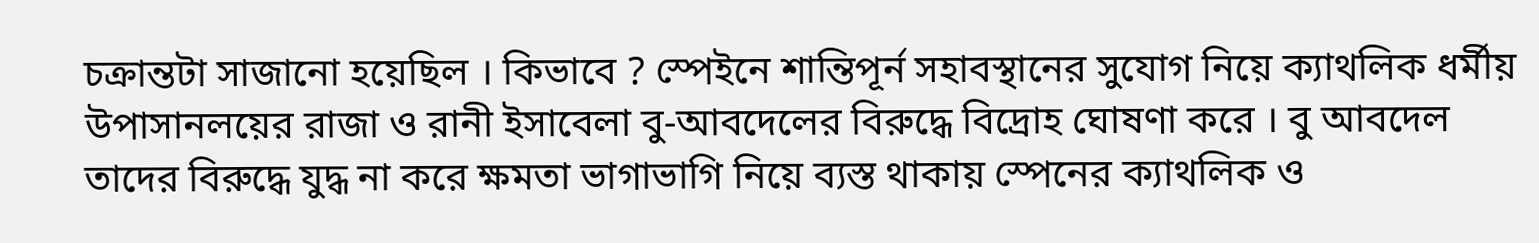চক্রান্তটা সাজানো হয়েছিল । কিভাবে ? স্পেইনে শান্তিপূর্ন সহাবস্থানের সুযোগ নিয়ে ক্যাথলিক ধর্মীয় উপাসানলয়ের রাজা ও রানী ইসাবেলা বু-আবদেলের বিরুদ্ধে বিদ্রোহ ঘোষণা করে । বু আবদেল তাদের বিরুদ্ধে যুদ্ধ না করে ক্ষমতা ভাগাভাগি নিয়ে ব্যস্ত থাকায় স্পেনের ক্যাথলিক ও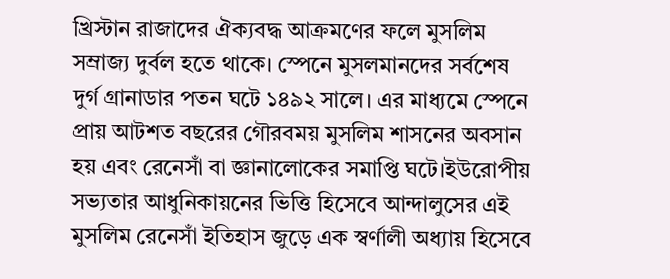খ্রিস্টান রাজাদের ঐক্যবদ্ধ আক্রমণের ফলে মুসলিম সম্রাজ্য দুর্বল হতে থাকে। স্পেনে মুসলমানদের সর্বশেষ দুর্গ গ্রানাডার পতন ঘটে ১৪৯২ সালে। এর মাধ্যমে স্পেনে প্রায় আটশত বছরের গৌরবময় মুসলিম শাসনের অবসান হয় এবং রেনেসাঁ বা জ্ঞানালোকের সমাপ্তি ঘটে।ইউরোপীয় সভ্যতার আধুনিকায়নের ভিত্তি হিসেবে আন্দালুসের এই মুসলিম রেনেসাঁ ইতিহাস জুড়ে এক স্বর্ণালী অধ্যায় হিসেবে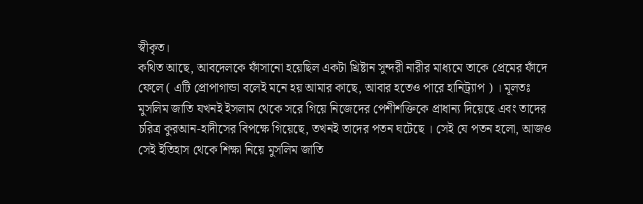স্বীকৃত।
কথিত আছে, আবদেলকে ফাঁসানো হয়েছিল একটা খ্রিষ্টান সুন্দরী নারীর মাধ্যমে তাকে প্রেমের ফাঁদে ফেলে ( এটি প্রোপাগান্ডা বলেই মনে হয় আমার কাছে, আবার হতেও পারে হানিট্র্যাপ ) । মূলতঃ মুসলিম জাতি যখনই ইসলাম থেকে সরে গিয়ে নিজেদের পেশীশক্তিকে প্রাধান্য দিয়েছে এবং তাদের চরিত্র কুরআন-হাদীসের বিপক্ষে গিয়েছে, তখনই তাদের পতন ঘটেছে । সেই যে পতন হলো, আজও সেই ইতিহাস থেকে শিক্ষা নিয়ে মুসলিম জাতি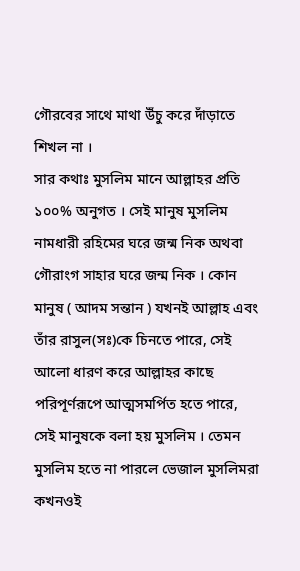গৌরবের সাথে মাথা উঁচু করে দাঁড়াতে শিখল না ।
সার কথাঃ মুসলিম মানে আল্লাহর প্রতি ১০০% অনুগত । সেই মানুষ মুসলিম নামধারী রহিমের ঘরে জন্ম নিক অথবা গৌরাংগ সাহার ঘরে জন্ম নিক । কোন মানুষ ( আদম সন্তান ) যখনই আল্লাহ এবং তাঁর রাসুল(সঃ)কে চিনতে পারে, সেই আলো ধারণ করে আল্লাহর কাছে পরিপূর্ণরূপে আত্মসমর্পিত হতে পারে, সেই মানুষকে বলা হয় মুসলিম । তেমন মুসলিম হতে না পারলে ভেজাল মুসলিমরা কখনওই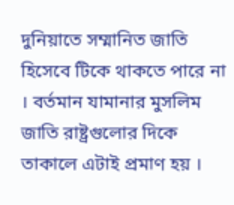দুনিয়াতে সম্মানিত জাতি হিসেবে টিকে থাকতে পারে না । বর্তমান যামানার মুসলিম জাতি রাষ্ট্রগুলোর দিকে তাকালে এটাই প্রমাণ হয় ।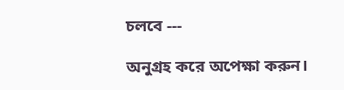চলবে ---

অনুগ্রহ করে অপেক্ষা করুন।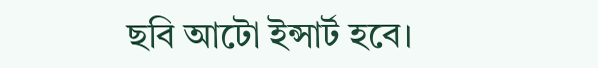ছবি আটো ইন্সার্ট হবে।